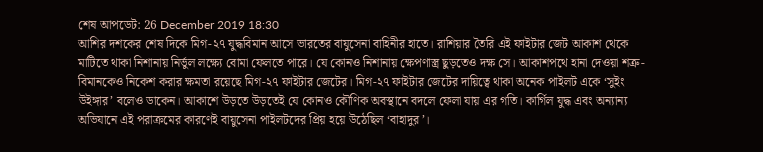শেষ আপডেট: 26 December 2019 18:30
আশির দশকের শেষ দিকে মিগ-২৭ যুদ্ধবিমান আসে ভারতের বাযুসেনা বাহিনীর হাতে। রাশিয়ার তৈরি এই ফাইটার জেট আকাশ থেকে মাটিতে থাকা নিশানায় নির্ভুল লক্ষ্যে বোমা ফেলতে পারে। যে কোনও নিশানায় ক্ষেপণাস্ত্র ছুড়তেও দক্ষ সে। আকাশপথে হানা দেওয়া শত্রু-বিমানকেও নিকেশ করার ক্ষমতা রয়েছে মিগ-২৭ ফাইটার জেটের। মিগ-২৭ ফাইটার জেটের দায়িত্বে থাকা অনেক পাইলট একে ‘সুইং উইঙ্গার’ বলেও ডাকেন। আকাশে উড়তে উড়তেই যে কোনও কৌণিক অবস্থানে বদলে ফেলা যায় এর গতি। কার্গিল যুদ্ধ এবং অন্যান্য অভিযানে এই পরাক্রমের কারণেই বায়ুসেনা পাইলটদের প্রিয় হয়ে উঠেছিল ‘বাহাদুর’।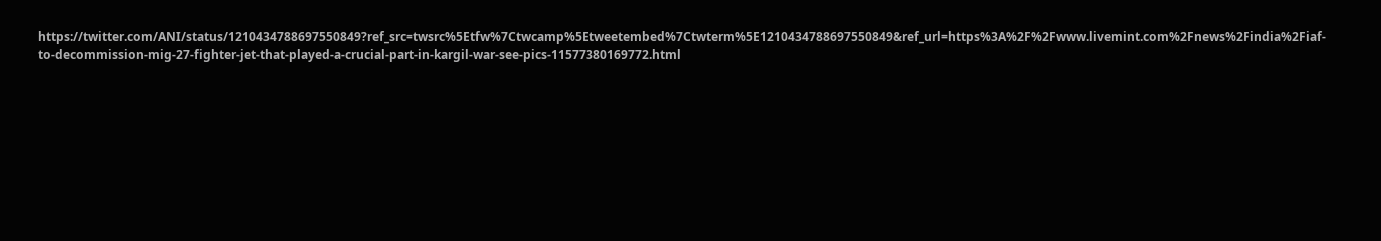https://twitter.com/ANI/status/1210434788697550849?ref_src=twsrc%5Etfw%7Ctwcamp%5Etweetembed%7Ctwterm%5E1210434788697550849&ref_url=https%3A%2F%2Fwww.livemint.com%2Fnews%2Findia%2Fiaf-to-decommission-mig-27-fighter-jet-that-played-a-crucial-part-in-kargil-war-see-pics-11577380169772.html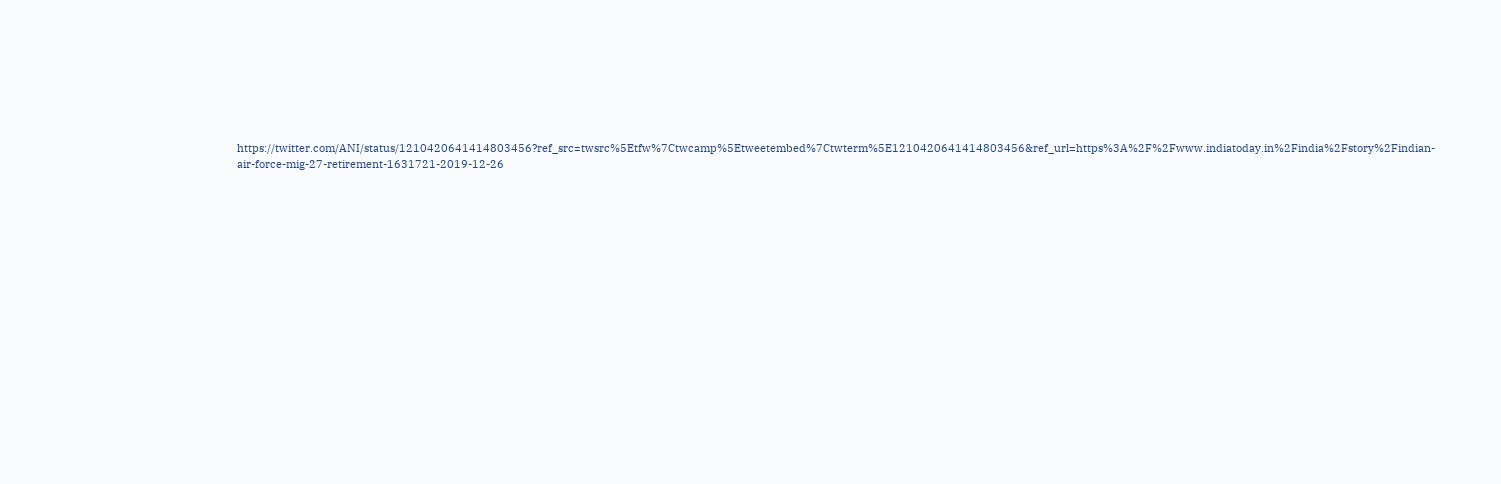https://twitter.com/ANI/status/1210420641414803456?ref_src=twsrc%5Etfw%7Ctwcamp%5Etweetembed%7Ctwterm%5E1210420641414803456&ref_url=https%3A%2F%2Fwww.indiatoday.in%2Findia%2Fstory%2Findian-air-force-mig-27-retirement-1631721-2019-12-26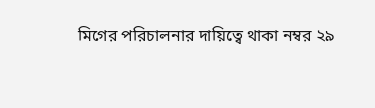মিগের পরিচালনার দায়িত্বে থাকা নম্বর ২৯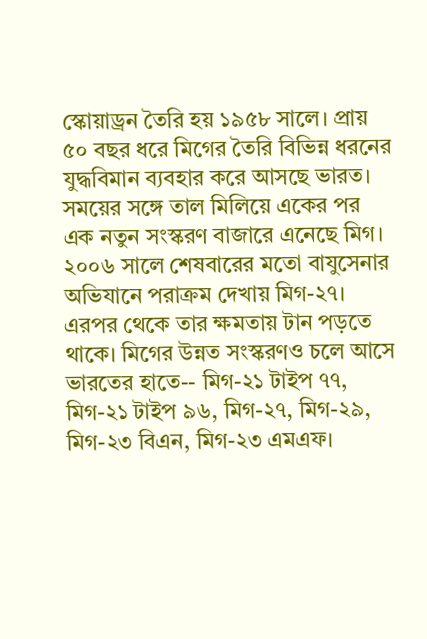স্কোয়াড্রন তৈরি হয় ১৯৫৮ সালে। প্রায় ৫০ বছর ধরে মিগের তৈরি বিভিন্ন ধরনের যুদ্ধবিমান ব্যবহার করে আসছে ভারত। সময়ের সঙ্গে তাল মিলিয়ে একের পর এক নতুন সংস্করণ বাজারে এনেছে মিগ। ২০০৬ সালে শেষবারের মতো বাযুসেনার অভিযানে পরাক্রম দেখায় মিগ-২৭। এরপর থেকে তার ক্ষমতায় টান পড়তে থাকে। মিগের উন্নত সংস্করণও চলে আসে ভারতের হাতে-- মিগ-২১ টাইপ ৭৭, মিগ-২১ টাইপ ৯৬, মিগ-২৭, মিগ-২৯, মিগ-২৩ বিএন, মিগ-২৩ এমএফ।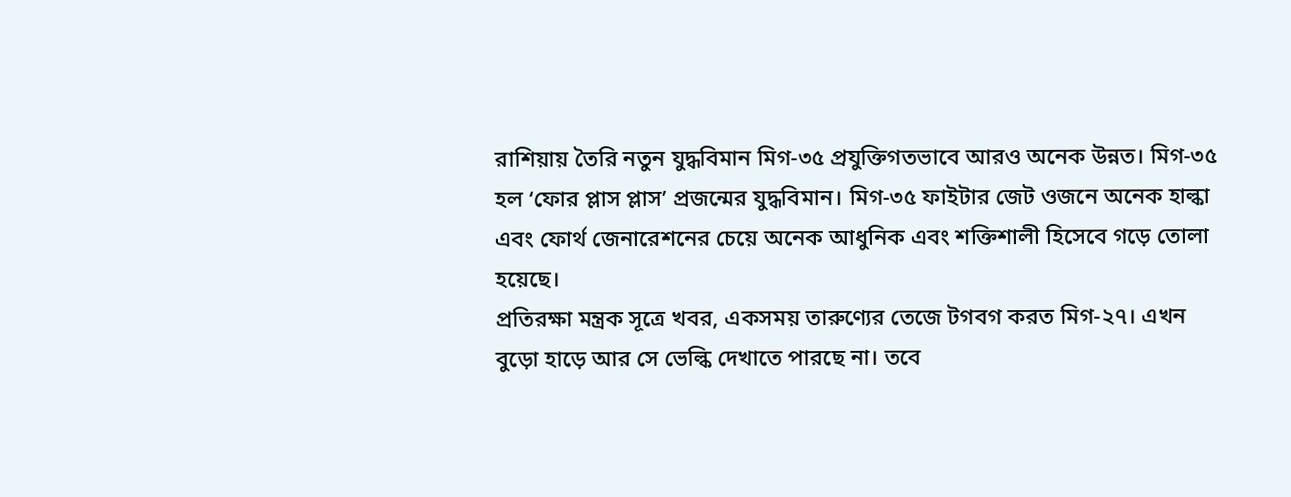রাশিয়ায় তৈরি নতুন যুদ্ধবিমান মিগ-৩৫ প্রযুক্তিগতভাবে আরও অনেক উন্নত। মিগ-৩৫ হল ‘ফোর প্লাস প্লাস’ প্রজন্মের যুদ্ধবিমান। মিগ-৩৫ ফাইটার জেট ওজনে অনেক হাল্কা এবং ফোর্থ জেনারেশনের চেয়ে অনেক আধুনিক এবং শক্তিশালী হিসেবে গড়ে তোলা হয়েছে।
প্রতিরক্ষা মন্ত্রক সূত্রে খবর, একসময় তারুণ্যের তেজে টগবগ করত মিগ-২৭। এখন বুড়ো হাড়ে আর সে ভেল্কি দেখাতে পারছে না। তবে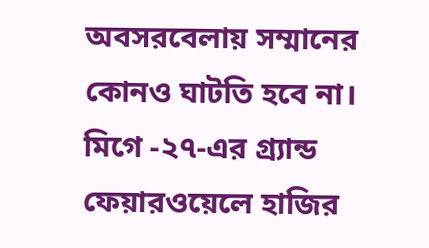অবসরবেলায় সম্মানের কোনও ঘাটতি হবে না। মিগে -২৭-এর গ্র্যান্ড ফেয়ারওয়েলে হাজির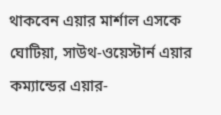থাকবেন এয়ার মার্শাল এসকে ঘোটিয়া, সাউথ-ওয়েস্টার্ন এয়ার কম্যান্ডের এয়ার-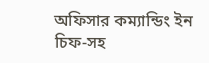অফিসার কম্যান্ডিং ইন চিফ-সহ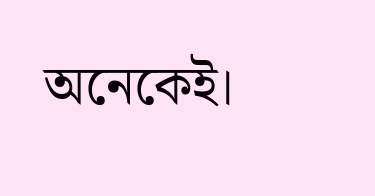অনেকেই।